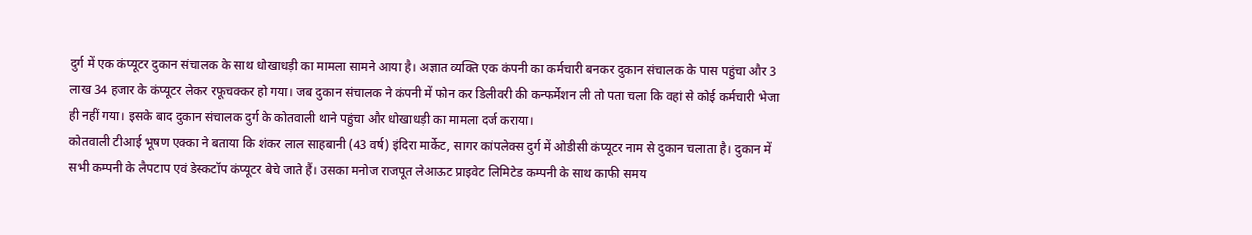दुर्ग में एक कंप्यूटर दुकान संचालक के साथ धोखाधड़ी का मामला सामने आया है। अज्ञात व्यक्ति एक कंपनी का कर्मचारी बनकर दुकान संचालक के पास पहुंचा और 3 लाख 34 हजार के कंप्यूटर लेकर रफूचक्कर हो गया। जब दुकान संचालक ने कंपनी में फोन कर डिलीवरी की कन्फर्मेशन ली तो पता चला कि वहां से कोई कर्मचारी भेजा ही नहीं गया। इसके बाद दुकान संचालक दुर्ग के कोतवाली थाने पहुंचा और धोखाधड़ी का मामला दर्ज कराया।
कोतवाली टीआई भूषण एक्का ने बताया कि शंकर लाल साहबानी (43 वर्ष) इंदिरा मार्केट, सागर कांपलेक्स दुर्ग में ओडीसी कंप्यूटर नाम से दुकान चलाता है। दुकान में सभी कम्पनी के लैपटाप एवं डेस्कटॉप कंप्यूटर बेचे जाते हैं। उसका मनोज राजपूत लेआऊट प्राइवेट लिमिटेड कम्पनी के साथ काफी समय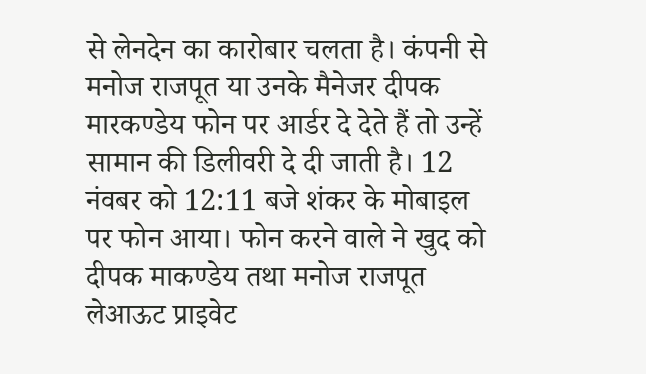से लेनदेन का कारोबार चलता है। कंपनी से मनोज राजपूत या उनके मैनेजर दीपक मारकण्डेय फोन पर आर्डर दे देते हैं तो उन्हें सामान की डिलीवरी दे दी जाती है। 12 नंवबर को 12:11 बजे शंकर के मोबाइल पर फोन आया। फोन करने वाले ने खुद को दीपक माकण्डेय तथा मनोज राजपूत लेआऊट प्राइवेट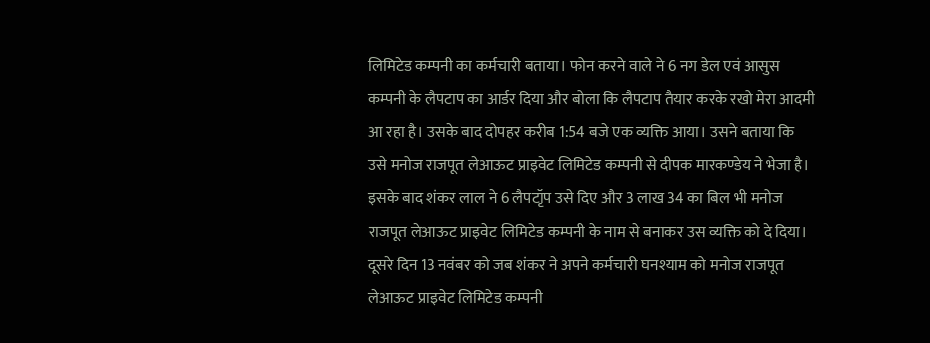लिमिटेड कम्पनी का कर्मचारी बताया। फोन करने वाले ने 6 नग डेल एवं आसुस कम्पनी के लैपटाप का आर्डर दिया और बोला कि लैपटाप तैयार करके रखो मेरा आदमी आ रहा है। उसके बाद दोपहर करीब 1:54 बजे एक व्यक्ति आया। उसने बताया कि उसे मनोज राजपूत लेआऊट प्राइवेट लिमिटेड कम्पनी से दीपक मारकण्डेय ने भेजा है। इसके बाद शंकर लाल ने 6 लैपटॉृप उसे दिए और 3 लाख 34 का बिल भी मनोज राजपूत लेआऊट प्राइवेट लिमिटेड कम्पनी के नाम से बनाकर उस व्यक्ति को दे दिया। दूसरे दिन 13 नवंबर को जब शंकर ने अपने कर्मचारी घनश्याम को मनोज राजपूत लेआऊट प्राइवेट लिमिटेड कम्पनी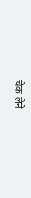चेक लेने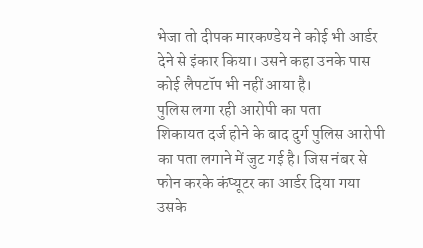भेजा तो दीपक मारकण्डेय ने कोई भी आर्डर देने से इंकार किया। उसने कहा उनके पास कोई लैपटॉप भी नहीं आया है।
पुलिस लगा रही आरोपी का पता
शिकायत दर्ज होने के बाद दुर्ग पुलिस आरोपी का पता लगाने में जुट गई है। जिस नंबर से फोन करके कंप्यूटर का आर्डर दिया गया उसके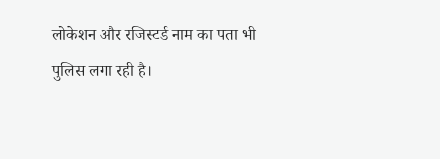लोकेशन और रजिस्टर्ड नाम का पता भी पुलिस लगा रही है।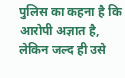पुलिस का कहना है कि आरोपी अज्ञात है, लेकिन जल्द ही उसे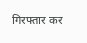गिरफ्तार कर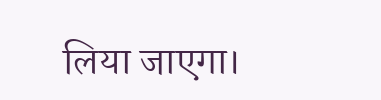लिया जाएगा।